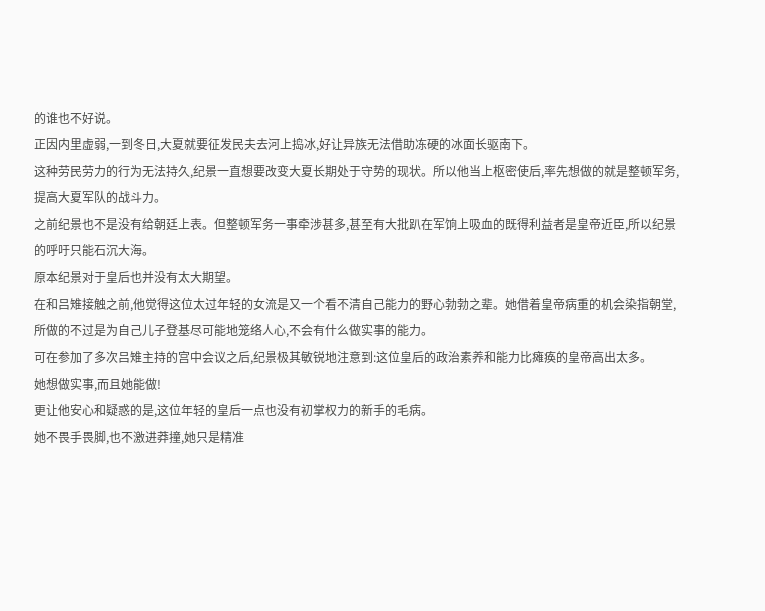的谁也不好说。
正因内里虚弱,一到冬日,大夏就要征发民夫去河上捣冰,好让异族无法借助冻硬的冰面长驱南下。
这种劳民劳力的行为无法持久,纪景一直想要改变大夏长期处于守势的现状。所以他当上枢密使后,率先想做的就是整顿军务,提高大夏军队的战斗力。
之前纪景也不是没有给朝廷上表。但整顿军务一事牵涉甚多,甚至有大批趴在军饷上吸血的既得利益者是皇帝近臣,所以纪景的呼吁只能石沉大海。
原本纪景对于皇后也并没有太大期望。
在和吕雉接触之前,他觉得这位太过年轻的女流是又一个看不清自己能力的野心勃勃之辈。她借着皇帝病重的机会染指朝堂,所做的不过是为自己儿子登基尽可能地笼络人心,不会有什么做实事的能力。
可在参加了多次吕雉主持的宫中会议之后,纪景极其敏锐地注意到:这位皇后的政治素养和能力比瘫痪的皇帝高出太多。
她想做实事,而且她能做!
更让他安心和疑惑的是,这位年轻的皇后一点也没有初掌权力的新手的毛病。
她不畏手畏脚,也不激进莽撞,她只是精准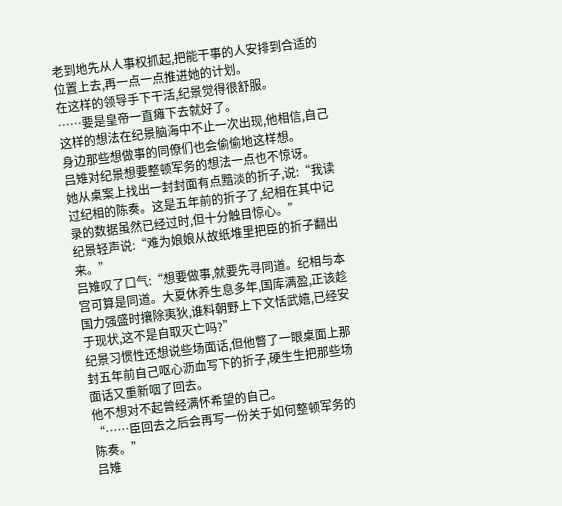老到地先从人事权抓起,把能干事的人安排到合适的位置上去,再一点一点推进她的计划。
在这样的领导手下干活,纪景觉得很舒服。
……要是皇帝一直瘫下去就好了。
这样的想法在纪景脑海中不止一次出现,他相信,自己身边那些想做事的同僚们也会偷偷地这样想。
吕雉对纪景想要整顿军务的想法一点也不惊讶。
她从桌案上找出一封封面有点黯淡的折子,说:“我读过纪相的陈奏。这是五年前的折子了,纪相在其中记录的数据虽然已经过时,但十分触目惊心。”
纪景轻声说:“难为娘娘从故纸堆里把臣的折子翻出来。”
吕雉叹了口气:“想要做事,就要先寻同道。纪相与本宫可算是同道。大夏休养生息多年,国库满盈,正该趁国力强盛时攘除夷狄,谁料朝野上下文恬武嬉,已经安于现状,这不是自取灭亡吗?”
纪景习惯性还想说些场面话,但他瞥了一眼桌面上那封五年前自己呕心沥血写下的折子,硬生生把那些场面话又重新咽了回去。
他不想对不起曾经满怀希望的自己。
“……臣回去之后会再写一份关于如何整顿军务的陈奏。”
吕雉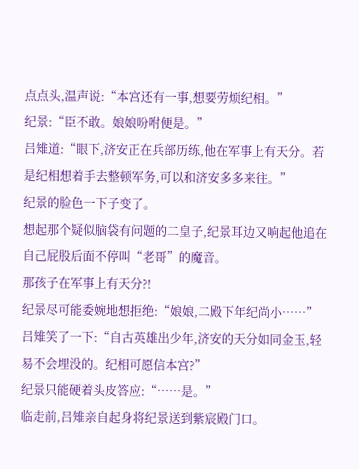点点头,温声说:“本宫还有一事,想要劳烦纪相。”
纪景:“臣不敢。娘娘吩咐便是。”
吕雉道:“眼下,济安正在兵部历练,他在军事上有天分。若是纪相想着手去整顿军务,可以和济安多多来往。”
纪景的脸色一下子变了。
想起那个疑似脑袋有问题的二皇子,纪景耳边又响起他追在自己屁股后面不停叫“老哥”的魔音。
那孩子在军事上有天分?!
纪景尽可能委婉地想拒绝:“娘娘,二殿下年纪尚小……”
吕雉笑了一下:“自古英雄出少年,济安的天分如同金玉,轻易不会埋没的。纪相可愿信本宫?”
纪景只能硬着头皮答应:“……是。”
临走前,吕雉亲自起身将纪景送到紫宸殿门口。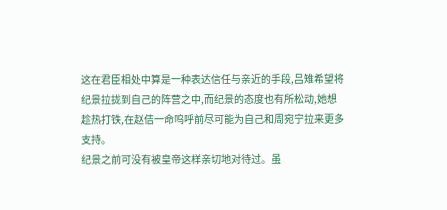这在君臣相处中算是一种表达信任与亲近的手段,吕雉希望将纪景拉拢到自己的阵营之中,而纪景的态度也有所松动,她想趁热打铁,在赵佶一命呜呼前尽可能为自己和周宛宁拉来更多支持。
纪景之前可没有被皇帝这样亲切地对待过。虽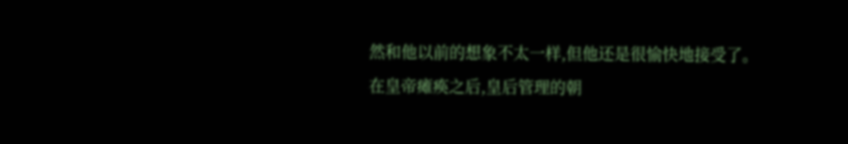然和他以前的想象不太一样,但他还是很愉快地接受了。
在皇帝瘫痪之后,皇后管理的朝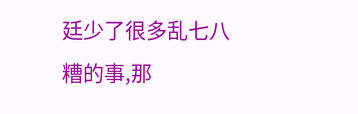廷少了很多乱七八糟的事,那